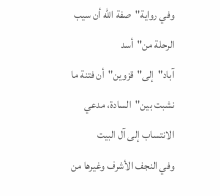وفي رواية"صفة الله أن سيب الرحلة من"أسد آباد"إلى"قزوين"أن فتنة ما نشبت بين"السادة، مدعي الانتساب إلى آل البيت
وفي النجف الأشرف وغيرها من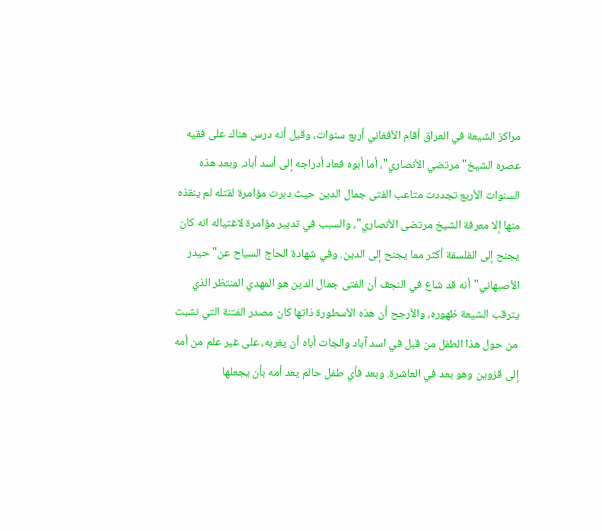مراكز الشيعة في العراق أقام الأفغاني أربع سنوات، وقيل أنه درس هناك على فقيه عصره الشيخ"مرتضي الأنصاري"، أما أبوه فعاد أدراجه إلى أسد أباد. وبعد هذه السنوات الأربع تجددت متاعب الفتى جمال الدين حيث دبرت مؤامرة لقتله لم ينقذه منها إلا معرفة الشيخ مرتضى الأنصاري"، والسبب في تدبير مؤامرة لاغتياله انه كان يجنح إلى الفلسفة أكثر مما يجنح إلى الدين. وفي شهادة الحاج السياح عن"حيدر الأصبهاني"أنه قد شاع في النجف أن الفتى جمال الدين هو المهدي المنتظر الذي يترقب الشيعة ظهوره، والأرجح أن هذه الأسطورة ذاتها كان مصدر الفتنة التي نشبت من حول هذا الطفل من قبل في اسد آباد والجات أباه أن يغربه، على غير علم من أمه إلى قزوين وهو بعد في العاشرة. وبعد فأي طفل حالم يعد أمه بأن يجعلها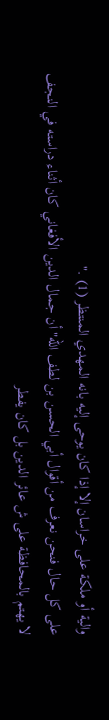والية أو ملكة على خراسان إلا إذا كان يوحى إليه بانه المهدي المنتظر (1) ."
على كل حال فنحن نعرف من أقوال أبي الحسن بن لطف الله"أن جمال الدين الأفغاني كان أثناء دراسته في النجف لا يهتم بالمحافظة على ش عائر الدين بل كان يفطر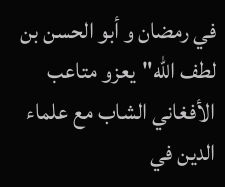في رمضان و أبو الحسن بن لطف الله"يعزو متاعب الأفغاني الشاب مع علماء الدين في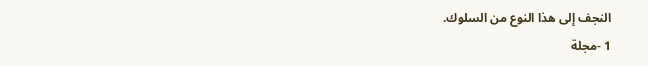النجف إلى هذا النوع من السلوك.
1 -مجلة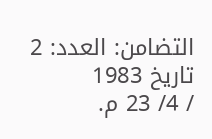التضامن: العدد: 2 تاريخ 1983
/ 4/ 23 م.